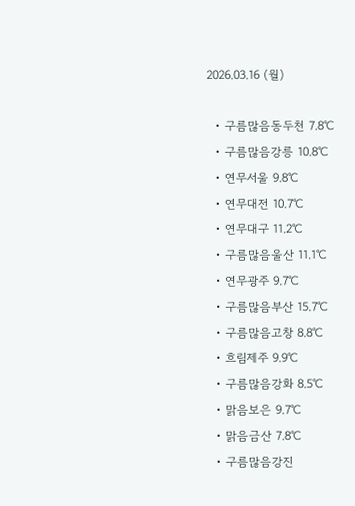2026.03.16 (월)

  • 구름많음동두천 7.8℃
  • 구름많음강릉 10.8℃
  • 연무서울 9.8℃
  • 연무대전 10.7℃
  • 연무대구 11.2℃
  • 구름많음울산 11.1℃
  • 연무광주 9.7℃
  • 구름많음부산 15.7℃
  • 구름많음고창 8.8℃
  • 흐림제주 9.9℃
  • 구름많음강화 8.5℃
  • 맑음보은 9.7℃
  • 맑음금산 7.8℃
  • 구름많음강진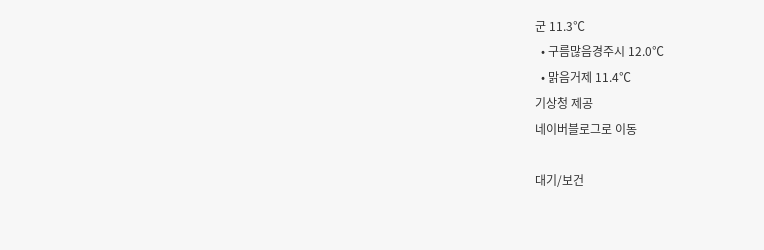군 11.3℃
  • 구름많음경주시 12.0℃
  • 맑음거제 11.4℃
기상청 제공
네이버블로그로 이동

대기/보건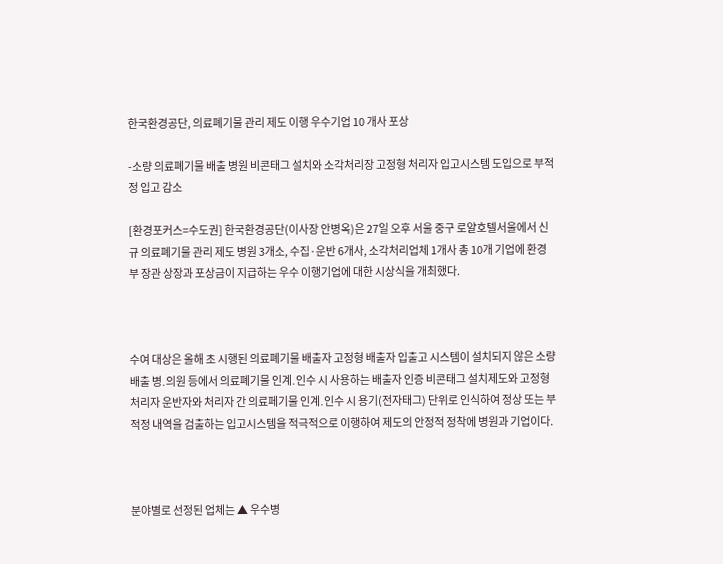한국환경공단, 의료폐기물 관리 제도 이행 우수기업 10 개사 포상

-소량 의료폐기물 배출 병원 비콘태그 설치와 소각처리장 고정형 처리자 입고시스템 도입으로 부적정 입고 감소

[환경포커스=수도권] 한국환경공단(이사장 안병옥)은 27일 오후 서울 중구 로얄호텔서울에서 신규 의료폐기물 관리 제도 병원 3개소, 수집·운반 6개사, 소각처리업체 1개사 총 10개 기업에 환경부 장관 상장과 포상금이 지급하는 우수 이행기업에 대한 시상식을 개최했다.



수여 대상은 올해 초 시행된 의료폐기물 배출자 고정형 배출자 입출고 시스템이 설치되지 않은 소량 배출 병․의원 등에서 의료폐기물 인계․인수 시 사용하는 배출자 인증 비콘태그 설치제도와 고정형 처리자 운반자와 처리자 간 의료페기물 인계․인수 시 용기(전자태그) 단위로 인식하여 정상 또는 부적정 내역을 검출하는 입고시스템을 적극적으로 이행하여 제도의 안정적 정착에 병원과 기업이다.



분야별로 선정된 업체는 ▲ 우수병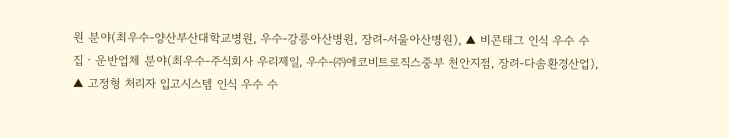원 분야(최우수-양산부산대학교병원, 우수-강릉아산병원, 장려-서울아산병원), ▲ 비콘태그 인식 우수 수집‧운반업체 분야(최우수-주식회사 우리제일, 우수-㈜에코비트로직스중부 천안지점, 장려-다솜환경산업), ▲ 고정형 처리자 입고시스템 인식 우수 수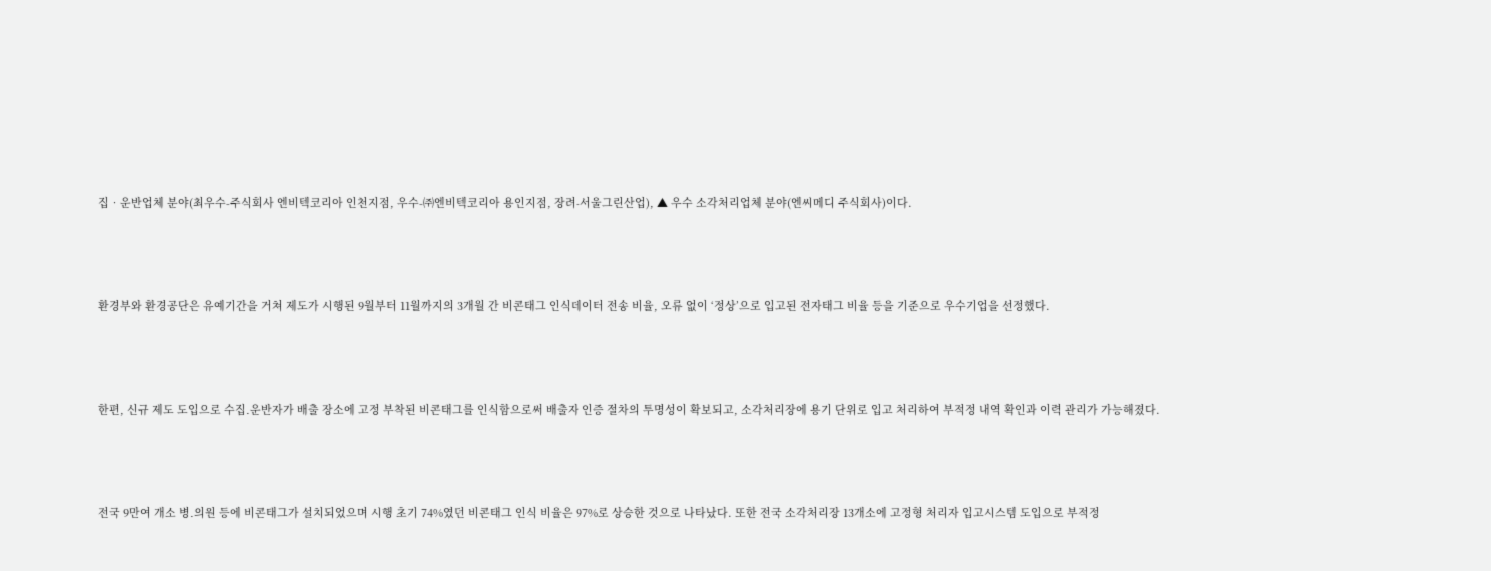집‧운반업체 분야(최우수-주식회사 엔비텍코리아 인천지점, 우수-㈜엔비텍코리아 용인지점, 장려-서울그린산업), ▲ 우수 소각처리업체 분야(엔씨메디 주식회사)이다.



환경부와 환경공단은 유예기간을 거쳐 제도가 시행된 9월부터 11월까지의 3개월 간 비콘태그 인식데이터 전송 비율, 오류 없이 ‘정상’으로 입고된 전자태그 비율 등을 기준으로 우수기업을 선정했다.



한편, 신규 제도 도입으로 수집․운반자가 배출 장소에 고정 부착된 비콘태그를 인식함으로써 배출자 인증 절차의 투명성이 확보되고, 소각처리장에 용기 단위로 입고 처리하여 부적정 내역 확인과 이력 관리가 가능해졌다.



전국 9만여 개소 병․의원 등에 비콘태그가 설치되었으며 시행 초기 74%였던 비콘태그 인식 비율은 97%로 상승한 것으로 나타났다. 또한 전국 소각처리장 13개소에 고정형 처리자 입고시스템 도입으로 부적정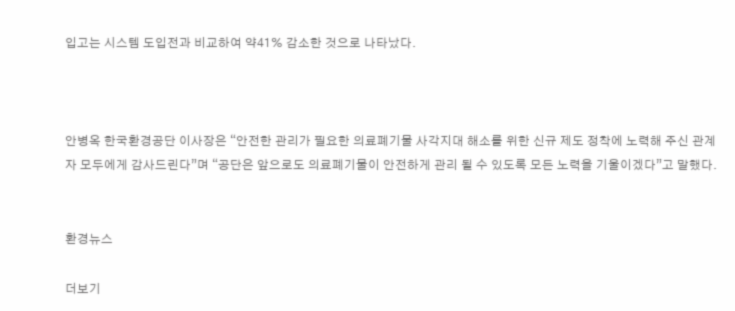입고는 시스템 도입전과 비교하여 약41% 감소한 것으로 나타났다.



안병옥 한국환경공단 이사장은 “안전한 관리가 필요한 의료폐기물 사각지대 해소를 위한 신규 제도 정착에 노력해 주신 관계자 모두에게 감사드린다”며 “공단은 앞으로도 의료폐기물이 안전하게 관리 될 수 있도록 모든 노력을 기울이겠다”고 말했다.


환경뉴스

더보기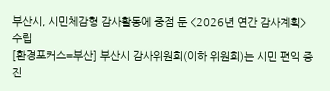부산시, 시민체감형 감사활동에 중점 둔 <2026년 연간 감사계획> 수립
[환경포커스=부산] 부산시 감사위원회(이하 위원회)는 시민 편익 증진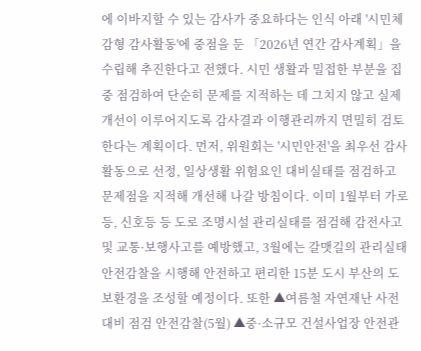에 이바지할 수 있는 감사가 중요하다는 인식 아래 '시민체감형 감사활동'에 중점을 둔 「2026년 연간 감사계획」을 수립해 추진한다고 전했다. 시민 생활과 밀접한 부분을 집중 점검하여 단순히 문제를 지적하는 데 그치지 않고 실제 개선이 이루어지도록 감사결과 이행관리까지 면밀히 검토한다는 계획이다. 먼저, 위원회는 '시민안전'을 최우선 감사활동으로 선정, 일상생활 위험요인 대비실태를 점검하고 문제점을 지적해 개선해 나갈 방침이다. 이미 1월부터 가로등, 신호등 등 도로 조명시설 관리실태를 점검해 감전사고 및 교통·보행사고를 예방했고, 3월에는 갈맷길의 관리실태 안전감찰을 시행해 안전하고 편리한 15분 도시 부산의 도보환경을 조성할 예정이다. 또한 ▲여름철 자연재난 사전대비 점검 안전감찰(5월) ▲중·소규모 건설사업장 안전관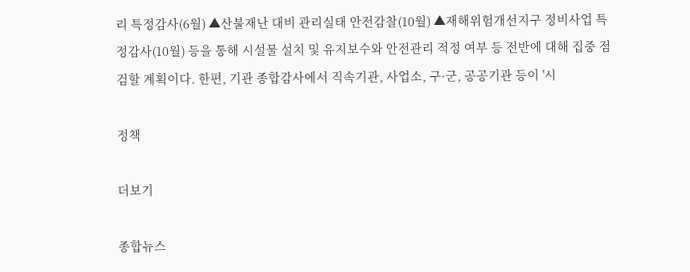리 특정감사(6월) ▲산불재난 대비 관리실태 안전감찰(10월) ▲재해위험개선지구 정비사업 특정감사(10월) 등을 통해 시설물 설치 및 유지보수와 안전관리 적정 여부 등 전반에 대해 집중 점검할 계획이다. 한편, 기관 종합감사에서 직속기관, 사업소, 구·군, 공공기관 등이 '시

정책

더보기

종합뉴스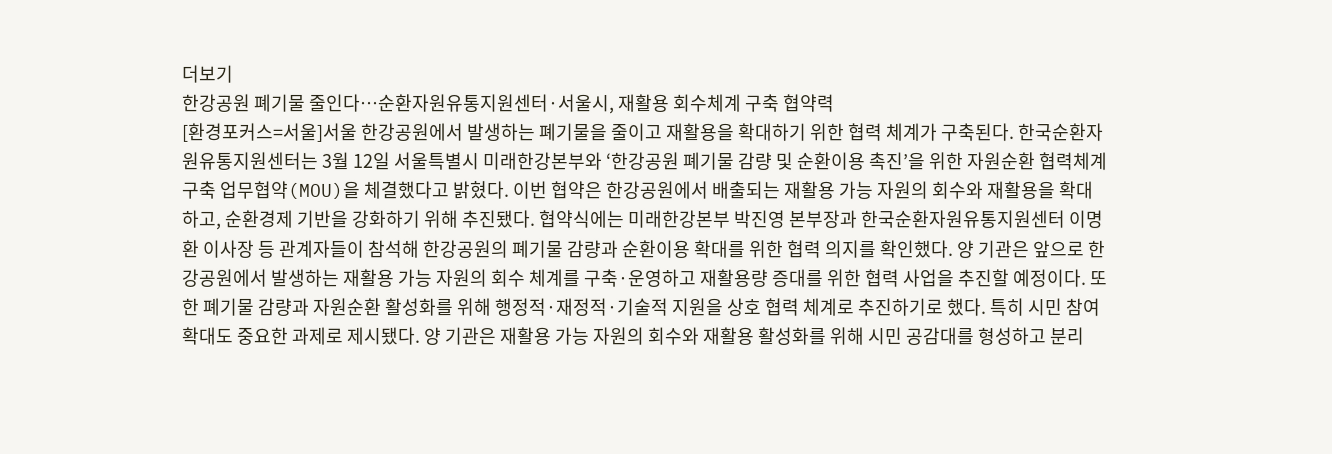더보기
한강공원 폐기물 줄인다…순환자원유통지원센터·서울시, 재활용 회수체계 구축 협약력
[환경포커스=서울]서울 한강공원에서 발생하는 폐기물을 줄이고 재활용을 확대하기 위한 협력 체계가 구축된다. 한국순환자원유통지원센터는 3월 12일 서울특별시 미래한강본부와 ‘한강공원 폐기물 감량 및 순환이용 촉진’을 위한 자원순환 협력체계 구축 업무협약(MOU)을 체결했다고 밝혔다. 이번 협약은 한강공원에서 배출되는 재활용 가능 자원의 회수와 재활용을 확대하고, 순환경제 기반을 강화하기 위해 추진됐다. 협약식에는 미래한강본부 박진영 본부장과 한국순환자원유통지원센터 이명환 이사장 등 관계자들이 참석해 한강공원의 폐기물 감량과 순환이용 확대를 위한 협력 의지를 확인했다. 양 기관은 앞으로 한강공원에서 발생하는 재활용 가능 자원의 회수 체계를 구축·운영하고 재활용량 증대를 위한 협력 사업을 추진할 예정이다. 또한 폐기물 감량과 자원순환 활성화를 위해 행정적·재정적·기술적 지원을 상호 협력 체계로 추진하기로 했다. 특히 시민 참여 확대도 중요한 과제로 제시됐다. 양 기관은 재활용 가능 자원의 회수와 재활용 활성화를 위해 시민 공감대를 형성하고 분리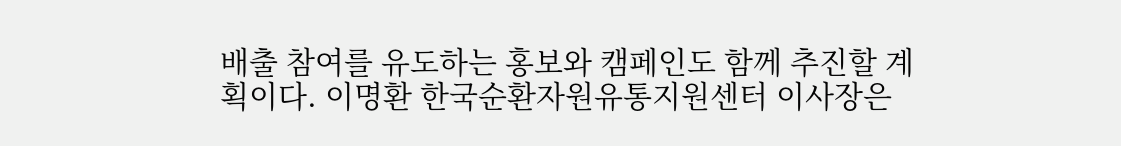배출 참여를 유도하는 홍보와 캠페인도 함께 추진할 계획이다. 이명환 한국순환자원유통지원센터 이사장은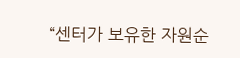“센터가 보유한 자원순